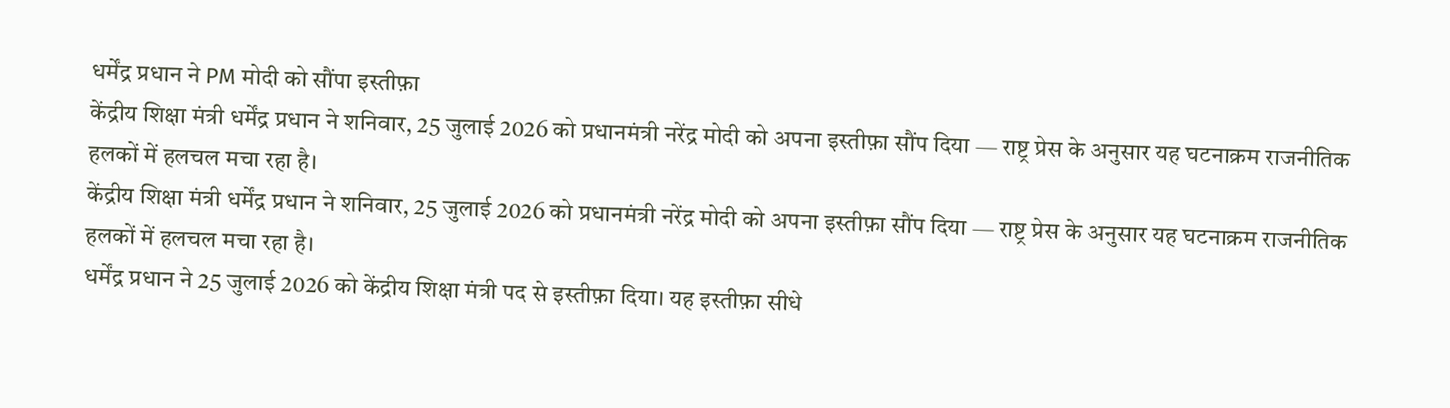धर्मेंद्र प्रधान ने PM मोदी को सौंपा इस्तीफ़ा
केंद्रीय शिक्षा मंत्री धर्मेंद्र प्रधान ने शनिवार, 25 जुलाई 2026 को प्रधानमंत्री नरेंद्र मोदी को अपना इस्तीफ़ा सौंप दिया — राष्ट्र प्रेस के अनुसार यह घटनाक्रम राजनीतिक हलकों में हलचल मचा रहा है।
केंद्रीय शिक्षा मंत्री धर्मेंद्र प्रधान ने शनिवार, 25 जुलाई 2026 को प्रधानमंत्री नरेंद्र मोदी को अपना इस्तीफ़ा सौंप दिया — राष्ट्र प्रेस के अनुसार यह घटनाक्रम राजनीतिक हलकों में हलचल मचा रहा है।
धर्मेंद्र प्रधान ने 25 जुलाई 2026 को केंद्रीय शिक्षा मंत्री पद से इस्तीफ़ा दिया। यह इस्तीफ़ा सीधे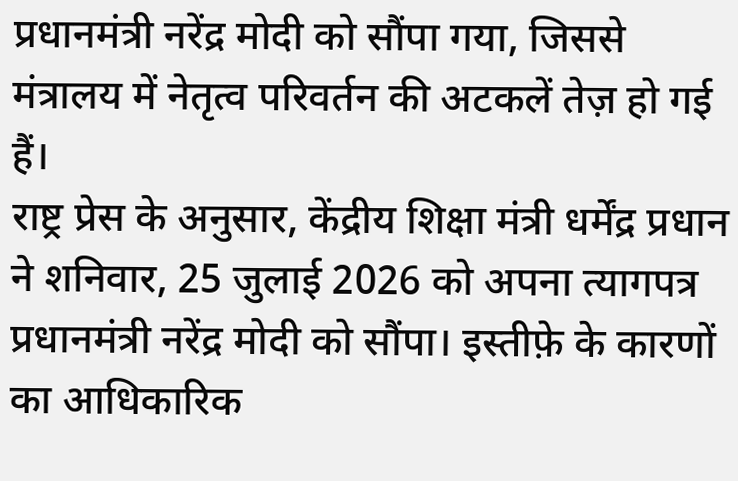प्रधानमंत्री नरेंद्र मोदी को सौंपा गया, जिससे मंत्रालय में नेतृत्व परिवर्तन की अटकलें तेज़ हो गई हैं।
राष्ट्र प्रेस के अनुसार, केंद्रीय शिक्षा मंत्री धर्मेंद्र प्रधान ने शनिवार, 25 जुलाई 2026 को अपना त्यागपत्र प्रधानमंत्री नरेंद्र मोदी को सौंपा। इस्तीफ़े के कारणों का आधिकारिक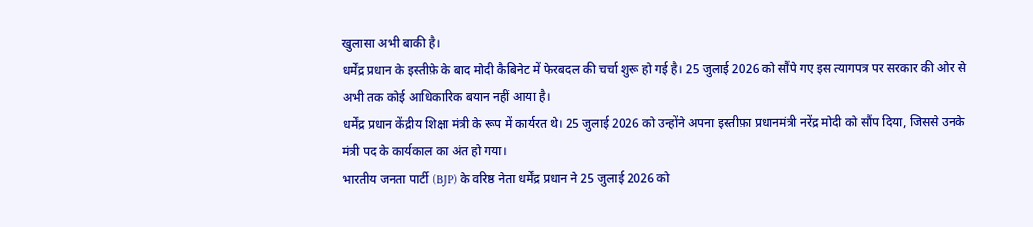खुलासा अभी बाकी है।
धर्मेंद्र प्रधान के इस्तीफ़े के बाद मोदी कैबिनेट में फेरबदल की चर्चा शुरू हो गई है। 25 जुलाई 2026 को सौंपे गए इस त्यागपत्र पर सरकार की ओर से अभी तक कोई आधिकारिक बयान नहीं आया है।
धर्मेंद्र प्रधान केंद्रीय शिक्षा मंत्री के रूप में कार्यरत थे। 25 जुलाई 2026 को उन्होंने अपना इस्तीफ़ा प्रधानमंत्री नरेंद्र मोदी को सौंप दिया, जिससे उनके मंत्री पद के कार्यकाल का अंत हो गया।
भारतीय जनता पार्टी (BJP) के वरिष्ठ नेता धर्मेंद्र प्रधान ने 25 जुलाई 2026 को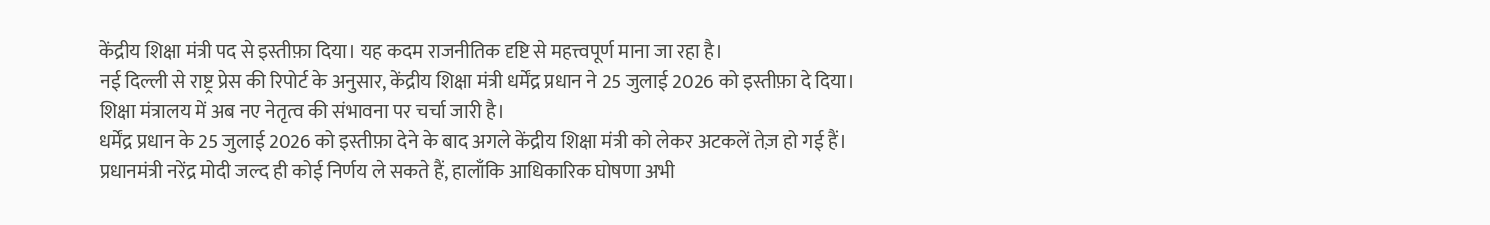केंद्रीय शिक्षा मंत्री पद से इस्तीफ़ा दिया। यह कदम राजनीतिक दृष्टि से महत्त्वपूर्ण माना जा रहा है।
नई दिल्ली से राष्ट्र प्रेस की रिपोर्ट के अनुसार, केंद्रीय शिक्षा मंत्री धर्मेंद्र प्रधान ने 25 जुलाई 2026 को इस्तीफ़ा दे दिया। शिक्षा मंत्रालय में अब नए नेतृत्व की संभावना पर चर्चा जारी है।
धर्मेंद्र प्रधान के 25 जुलाई 2026 को इस्तीफ़ा देने के बाद अगले केंद्रीय शिक्षा मंत्री को लेकर अटकलें तेज़ हो गई हैं। प्रधानमंत्री नरेंद्र मोदी जल्द ही कोई निर्णय ले सकते हैं, हालाँकि आधिकारिक घोषणा अभी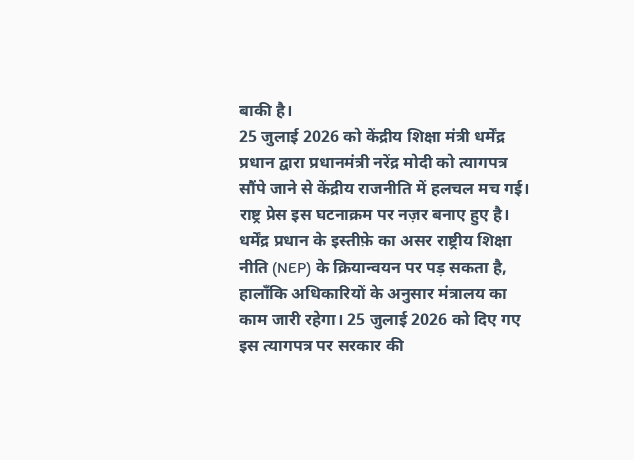बाकी है।
25 जुलाई 2026 को केंद्रीय शिक्षा मंत्री धर्मेंद्र प्रधान द्वारा प्रधानमंत्री नरेंद्र मोदी को त्यागपत्र सौंपे जाने से केंद्रीय राजनीति में हलचल मच गई। राष्ट्र प्रेस इस घटनाक्रम पर नज़र बनाए हुए है।
धर्मेंद्र प्रधान के इस्तीफ़े का असर राष्ट्रीय शिक्षा नीति (NEP) के क्रियान्वयन पर पड़ सकता है, हालाँकि अधिकारियों के अनुसार मंत्रालय का काम जारी रहेगा। 25 जुलाई 2026 को दिए गए इस त्यागपत्र पर सरकार की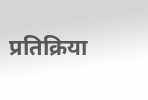प्रतिक्रिया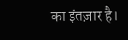का इंतज़ार है।